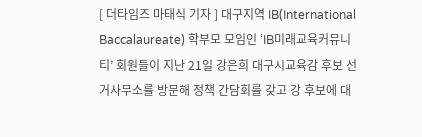[ 더타임즈 마태식 기자 ] 대구지역 IB(International Baccalaureate) 학부모 모임인 ‘IB미래교육커뮤니티’ 회원들이 지난 21일 강은희 대구시교육감 후보 선거사무소를 방문해 정책 간담회를 갖고 강 후보에 대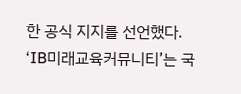한 공식 지지를 선언했다.
‘IB미래교육커뮤니티’는 국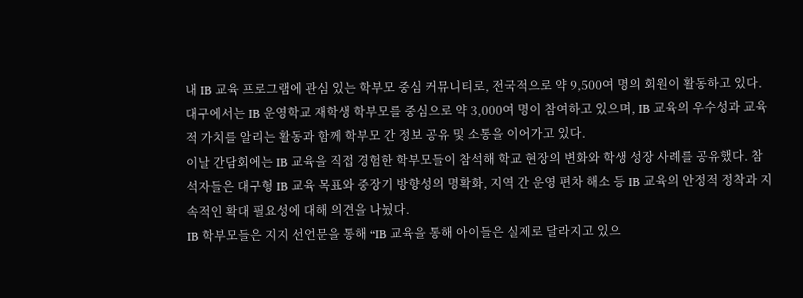내 IB 교육 프로그램에 관심 있는 학부모 중심 커뮤니티로, 전국적으로 약 9,500여 명의 회원이 활동하고 있다. 대구에서는 IB 운영학교 재학생 학부모를 중심으로 약 3,000여 명이 참여하고 있으며, IB 교육의 우수성과 교육적 가치를 알리는 활동과 함께 학부모 간 정보 공유 및 소통을 이어가고 있다.
이날 간담회에는 IB 교육을 직접 경험한 학부모들이 참석해 학교 현장의 변화와 학생 성장 사례를 공유했다. 참석자들은 대구형 IB 교육 목표와 중장기 방향성의 명확화, 지역 간 운영 편차 해소 등 IB 교육의 안정적 정착과 지속적인 확대 필요성에 대해 의견을 나눴다.
IB 학부모들은 지지 선언문을 통해 “IB 교육을 통해 아이들은 실제로 달라지고 있으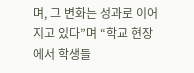며, 그 변화는 성과로 이어지고 있다”며 “학교 현장에서 학생들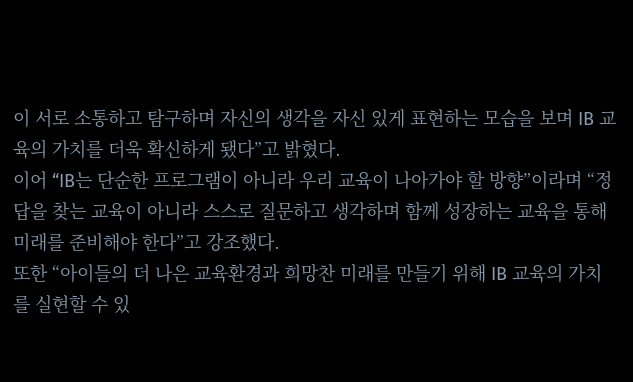이 서로 소통하고 탐구하며 자신의 생각을 자신 있게 표현하는 모습을 보며 IB 교육의 가치를 더욱 확신하게 됐다”고 밝혔다.
이어 “IB는 단순한 프로그램이 아니라 우리 교육이 나아가야 할 방향”이라며 “정답을 찾는 교육이 아니라 스스로 질문하고 생각하며 함께 성장하는 교육을 통해 미래를 준비해야 한다”고 강조했다.
또한 “아이들의 더 나은 교육환경과 희망찬 미래를 만들기 위해 IB 교육의 가치를 실현할 수 있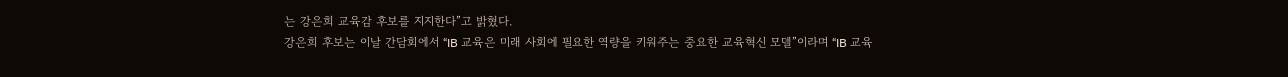는 강은희 교육감 후보를 지지한다”고 밝혔다.
강은희 후보는 이날 간담회에서 “IB 교육은 미래 사회에 필요한 역량을 키워주는 중요한 교육혁신 모델”이라며 “IB 교육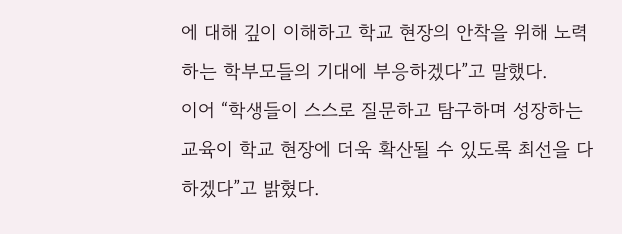에 대해 깊이 이해하고 학교 현장의 안착을 위해 노력하는 학부모들의 기대에 부응하겠다”고 말했다.
이어 “학생들이 스스로 질문하고 탐구하며 성장하는 교육이 학교 현장에 더욱 확산될 수 있도록 최선을 다하겠다”고 밝혔다.